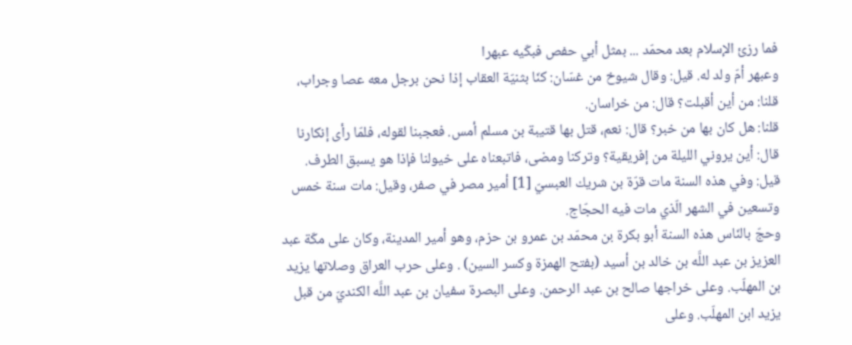فما رزئ الإسلام بعد محمّد ... بمثل أبي حفص فبكّيه عبهرا
وعبهر أمّ ولد له. قيل: وقال شيوخ من غسّان: كنّا بثنيّة العقاب إذا نحن برجل معه عصا وجراب، قلنا: من أين أقبلت؟ قال: من خراسان.
قلنا: هل كان بها من خبر؟ قال: نعم، قتل بها قتيبة بن مسلم أمس. فعجبنا لقوله، فلمّا رأى إنكارنا قال: أين يروني الليلة من إفريقية؟ وتركنا ومضى، فاتبعناه على خيولنا فإذا هو يسبق الطرف.
قيل: وفي هذه السنة مات قرّة بن شريك العبسيّ [1] أمير مصر في صفر، وقيل: مات سنة خمس وتسعين في الشهر الّذي مات فيه الحجّاج.
وحجّ بالنّاس هذه السنة أبو بكرة بن محمّد بن عمرو بن حزم، وهو أمير المدينة، وكان على مكّة عبد العزيز بن عبد اللَّه بن خالد بن أسيد (بفتح الهمزة وكسر السين) . وعلى حرب العراق وصلاتها يزيد بن المهلّب. وعلى خراجها صالح بن عبد الرحمن. وعلى البصرة سفيان بن عبد اللَّه الكنديّ من قبل يزيد ابن المهلّب. وعلى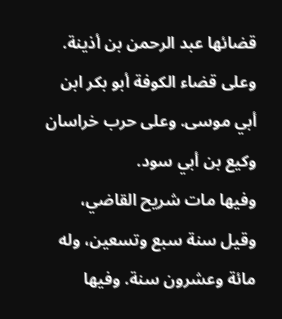قضائها عبد الرحمن بن أذينة. وعلى قضاء الكوفة أبو بكر ابن أبي موسى. وعلى حرب خراسان وكيع بن أبي سود.
وفيها مات شريح القاضي، وقيل سنة سبع وتسعين، وله مائة وعشرون سنة. وفيها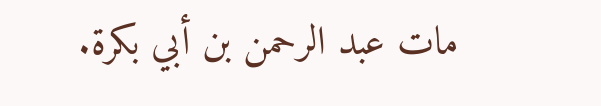مات عبد الرحمن بن أبي بكرة.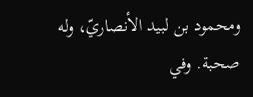ومحمود بن لبيد الأنصاريّ، وله صحبة. وفي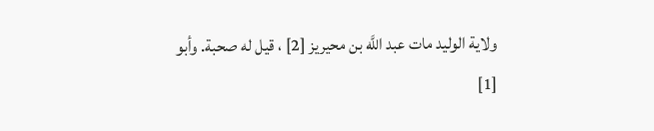ولاية الوليد مات عبد اللَّه بن محيريز [2] ، قيل له صحبة. وأبو
[1]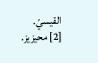القيسيّ.
[2] محيزيز.